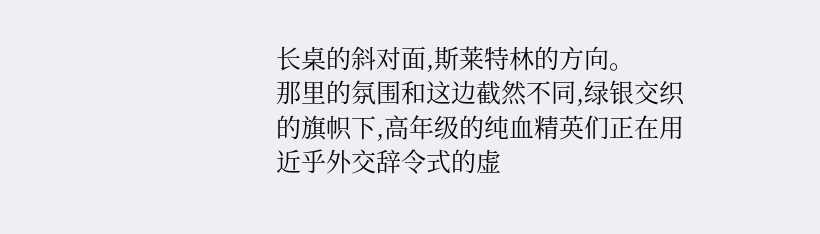长桌的斜对面,斯莱特林的方向。
那里的氛围和这边截然不同,绿银交织的旗帜下,高年级的纯血精英们正在用近乎外交辞令式的虚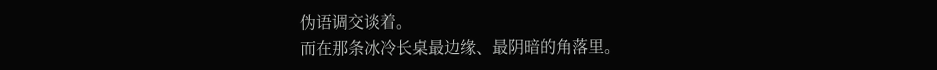伪语调交谈着。
而在那条冰冷长桌最边缘、最阴暗的角落里。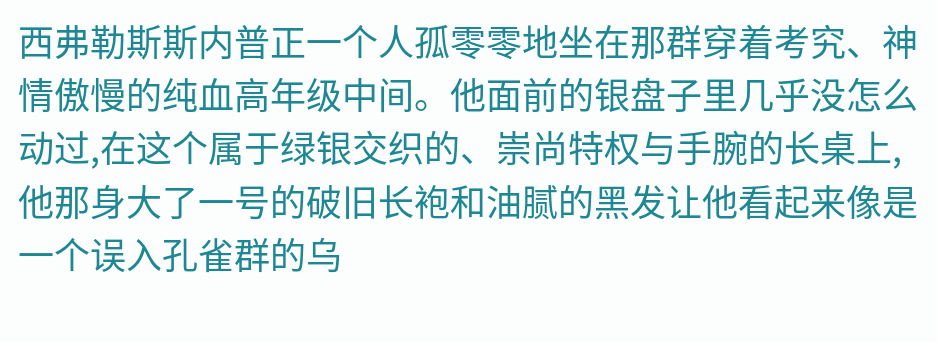西弗勒斯斯内普正一个人孤零零地坐在那群穿着考究、神情傲慢的纯血高年级中间。他面前的银盘子里几乎没怎么动过,在这个属于绿银交织的、崇尚特权与手腕的长桌上,他那身大了一号的破旧长袍和油腻的黑发让他看起来像是一个误入孔雀群的乌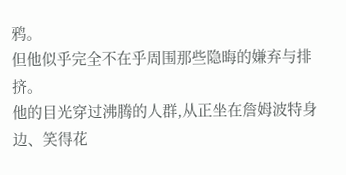鸦。
但他似乎完全不在乎周围那些隐晦的嫌弃与排挤。
他的目光穿过沸腾的人群,从正坐在詹姆波特身边、笑得花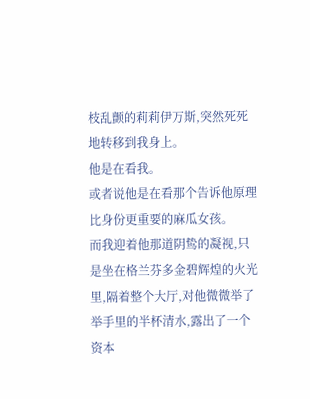枝乱颤的莉莉伊万斯,突然死死地转移到我身上。
他是在看我。
或者说他是在看那个告诉他原理比身份更重要的麻瓜女孩。
而我迎着他那道阴鸷的凝视,只是坐在格兰芬多金碧辉煌的火光里,隔着整个大厅,对他微微举了举手里的半杯清水,露出了一个资本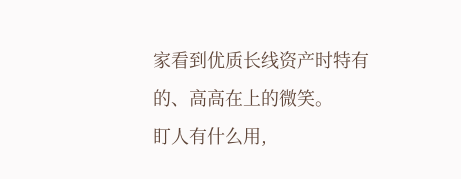家看到优质长线资产时特有的、高高在上的微笑。
盯人有什么用,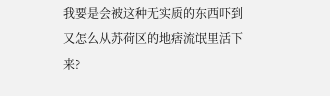我要是会被这种无实质的东西吓到又怎么从苏荷区的地痞流氓里活下来?